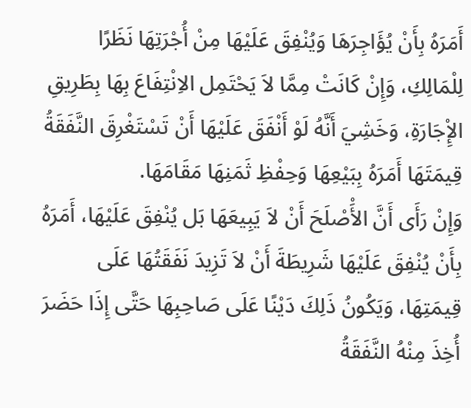أَمَرَهُ بِأَنْ يُؤَاجِرَهَا وَيُنْفِقَ عَلَيْهَا مِنْ أُجْرَتِهَا نَظَرًا لِلْمَالِكِ، وَإِنْ كَانَتْ مِمَّا لاَ يَحْتَمِل الاِنْتِفَاعَ بِهَا بِطَرِيقِ الإِْجَارَةِ، وَخَشِيَ أَنَّهُ لَوْ أَنْفَقَ عَلَيْهَا أَنْ تَسْتَغْرِقَ النَّفَقَةُ قِيمَتَهَا أَمَرَهُ بِبَيْعِهَا وَحِفْظِ ثَمَنِهَا مَقَامَهَا.
وَإِنْ رَأَى أَنَّ الأَْصْلَحَ أَنْ لاَ يَبِيعَهَا بَل يُنْفِقَ عَلَيْهَا، أَمَرَهُ بِأَنْ يُنْفِقَ عَلَيْهَا شَرِيطَةَ أَنْ لاَ تَزِيدَ نَفَقَتُهَا عَلَى قِيمَتِهَا، وَيَكُونُ ذَلِكَ دَيْنًا عَلَى صَاحِبِهَا حَتَّى إِذَا حَضَرَ أُخِذَ مِنْهُ النَّفَقَةُ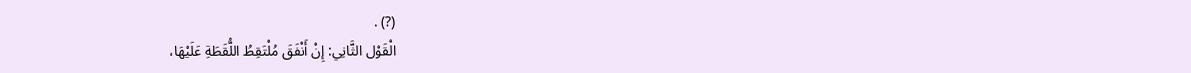(?) .
الْقَوْل الثَّانِي: إِنْ أَنْفَقَ مُلْتَقِطُ اللُّقَطَةِ عَلَيْهَا،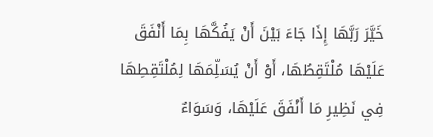خَيَّرَ رَبَّهَا إِذَا جَاءَ بَيْنَ أَنْ يَفُكَّهَا بِمَا أَنْفَقَ عَلَيْهَا مُلْتَقِطُهَا، أَوْ أَنْ يُسَلِّمَهَا لِمُلْتَقِطِهَا فِي نَظِيرِ مَا أَنْفَقَ عَلَيْهَا، وَسَوَاءٌ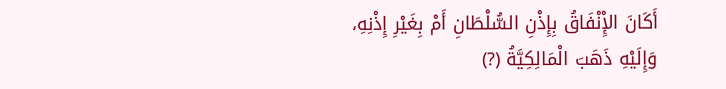أَكَانَ الإِْنْفَاقُ بِإِذْنِ السُّلْطَانِ أَمْ بِغَيْرِ إِذْنِهِ، وَإِلَيْهِ ذَهَبَ الْمَالِكِيَّةُ (?)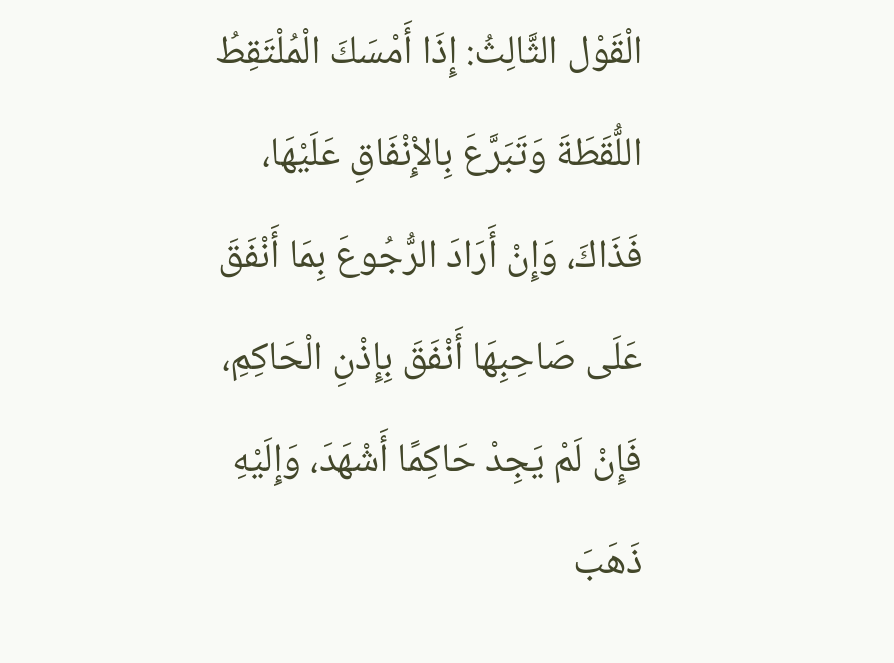الْقَوْل الثَّالِثُ: إِذَا أَمْسَكَ الْمُلْتَقِطُ اللُّقَطَةَ وَتَبَرَّعَ بِالإِْنْفَاقِ عَلَيْهَا، فَذَاكَ، وَإِنْ أَرَادَ الرُّجُوعَ بِمَا أَنْفَقَ عَلَى صَاحِبِهَا أَنْفَقَ بِإِذْنِ الْحَاكِمِ، فَإِنْ لَمْ يَجِدْ حَاكِمًا أَشْهَدَ، وَإِلَيْهِ ذَهَبَ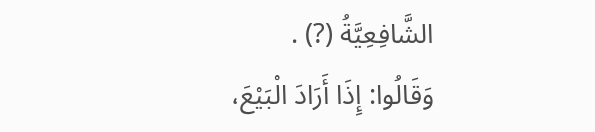الشَّافِعِيَّةُ (?) .
وَقَالُوا: إِذَا أَرَادَ الْبَيْعَ،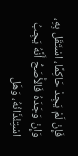فَإِنْ لَمْ يَجِدْ حَاكِمًا، اسْتَقَل بِهِ، وَإِنْ وَجَدَهُ فَالأَْصَحُّ أَنَّهُ يَجِبُ اسْتِئْذَانُهُ، وَهَل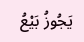يَجُوزُ بَيْعُ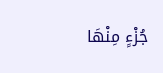جُزْءٍ مِنْهَا